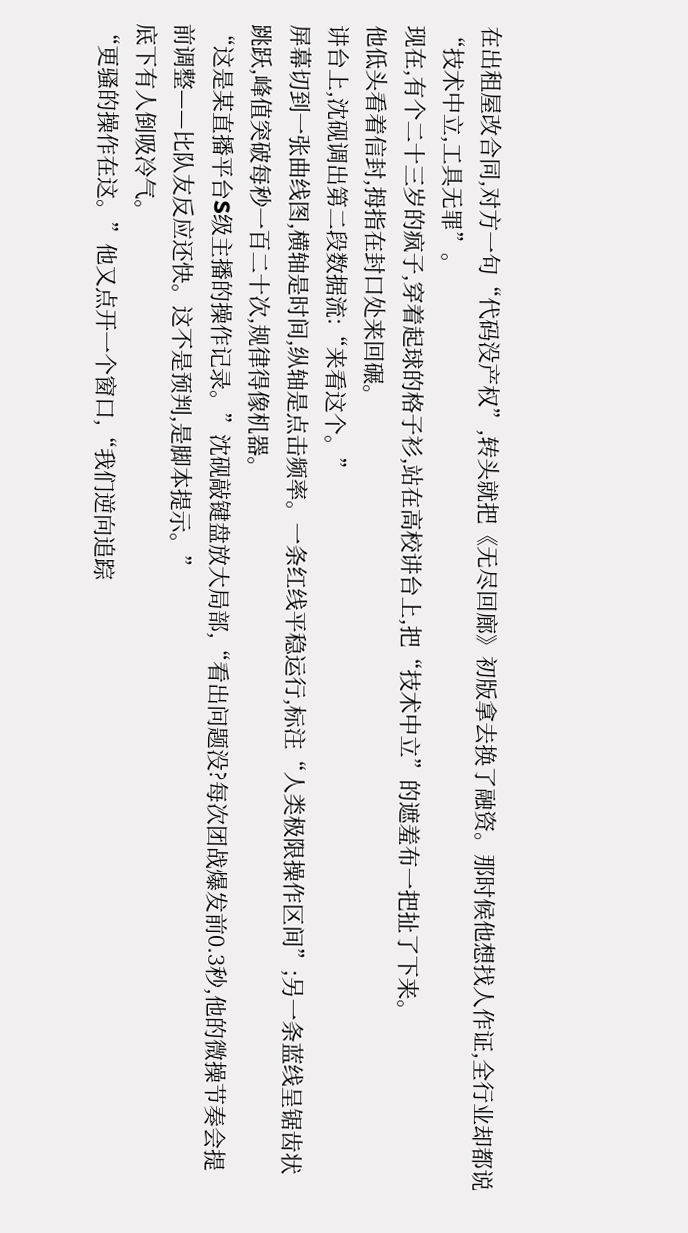在出租屋改合同,对方一句“代码没产权”,转头就把《无尽回廊》初版拿去换了融资。那时候他想找人作证,全行业却都说“技术中立,工具无罪”。
现在,有个二十三岁的疯子,穿着起球的格子衫,站在高校讲台上,把“技术中立”的遮羞布一把扯了下来。
他低头看着信封,拇指在封口处来回碾。
讲台上,沈砚调出第二段数据流:“来看这个。”
屏幕切到一张曲线图,横轴是时间,纵轴是点击频率。一条红线平稳运行,标注“人类极限操作区间”;另一条蓝线呈锯齿状跳跃,峰值突破每秒一百二十次,规律得像机器。
“这是某直播平台S级主播的操作记录。”沈砚敲键盘放大局部,“看出问题没?每次团战爆发前0.3秒,他的微操节奏会提前调整——比队友反应还快。这不是预判,是脚本提示。”
底下有人倒吸冷气。
“更骚的操作在这。”他又点开一个窗口,“我们逆向追踪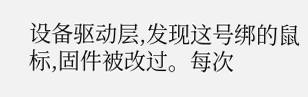设备驱动层,发现这号绑的鼠标,固件被改过。每次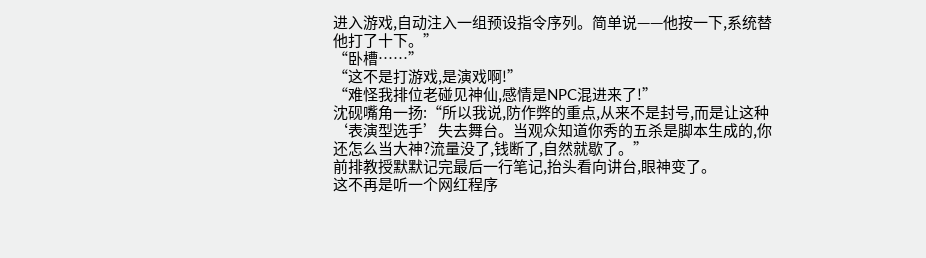进入游戏,自动注入一组预设指令序列。简单说——他按一下,系统替他打了十下。”
“卧槽……”
“这不是打游戏,是演戏啊!”
“难怪我排位老碰见神仙,感情是NPC混进来了!”
沈砚嘴角一扬:“所以我说,防作弊的重点,从来不是封号,而是让这种‘表演型选手’失去舞台。当观众知道你秀的五杀是脚本生成的,你还怎么当大神?流量没了,钱断了,自然就歇了。”
前排教授默默记完最后一行笔记,抬头看向讲台,眼神变了。
这不再是听一个网红程序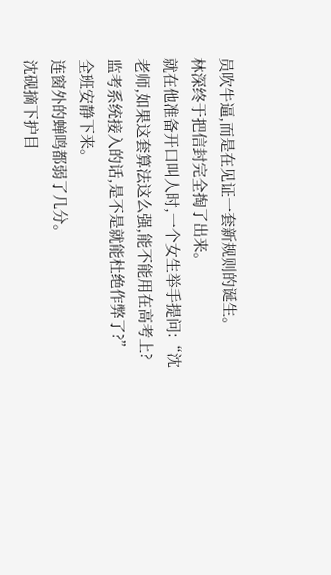员吹牛逼,而是在见证一套新规则的诞生。
林深终于把信封完全掏了出来。
就在他准备开口叫人时,一个女生举手提问:“沈老师,如果这套算法这么强,能不能用在高考上?监考系统接入的话,是不是就能杜绝作弊了?”
全班安静下来。
连窗外的蝉鸣都弱了几分。
沈砚摘下护目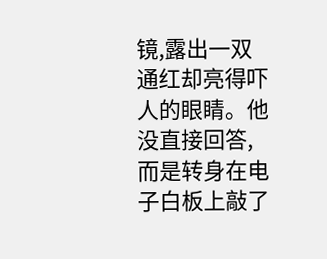镜,露出一双通红却亮得吓人的眼睛。他没直接回答,而是转身在电子白板上敲了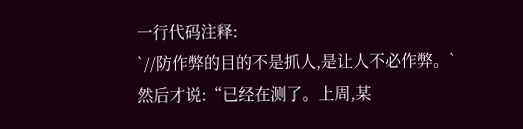一行代码注释:
`//防作弊的目的不是抓人,是让人不必作弊。`
然后才说:“已经在测了。上周,某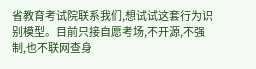省教育考试院联系我们,想试试这套行为识别模型。目前只接自愿考场,不开源,不强制,也不联网查身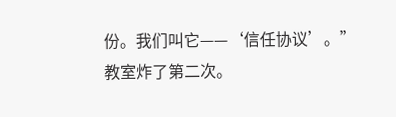份。我们叫它——‘信任协议’。”
教室炸了第二次。